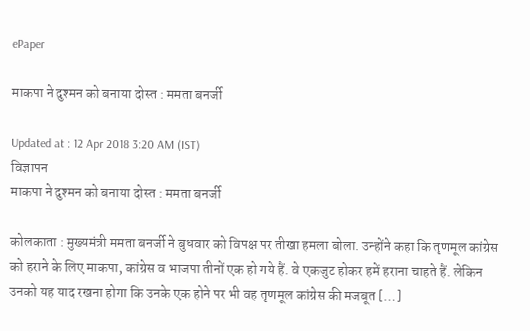ePaper

माकपा ने दुश्मन को बनाया दोस्त : ममता बनर्जी

Updated at : 12 Apr 2018 3:20 AM (IST)
विज्ञापन
माकपा ने दुश्मन को बनाया दोस्त : ममता बनर्जी

कोलकाता : मुख्यमंत्री ममता बनर्जी ने बुधवार को विपक्ष पर तीखा हमला बोला. उन्होंने कहा कि तृणमूल कांग्रेस को हराने के लिए माकपा, कांग्रेस व भाजपा तीनों एक हो गये हैं. वे एकजुट होकर हमें हराना चाहते हैं. लेकिन उनको यह याद रखना होगा कि उनके एक होने पर भी वह तृणमूल कांग्रेस की मजबूत […]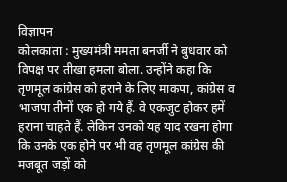विज्ञापन
कोलकाता : मुख्यमंत्री ममता बनर्जी ने बुधवार को विपक्ष पर तीखा हमला बोला. उन्होंने कहा कि तृणमूल कांग्रेस को हराने के लिए माकपा, कांग्रेस व भाजपा तीनों एक हो गये हैं. वे एकजुट होकर हमें हराना चाहते हैं. लेकिन उनको यह याद रखना होगा कि उनके एक होने पर भी वह तृणमूल कांग्रेस की मजबूत जड़ों को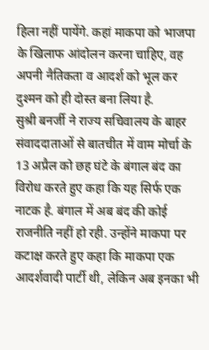हिला नहीं पायेंगे. कहां माकपा को भाजपा के खिलाफ आंदोलन करना चाहिए, वह अपनी नैतिकता व आदर्श को भूल कर दुश्मन को ही दोस्त बना लिया है.
सुश्री बनर्जी ने राज्य सचिवालय के बाहर संवाददाताओं से बातचीत में वाम मोर्चा के 13 अप्रैल को छह घंटे के बंगाल बंद का विरोध करते हुए कहा कि यह सिर्फ एक नाटक है. बंगाल में अब बंद की कोई राजनीति नहीं हो रही. उन्होंने माकपा पर कटाक्ष करते हुए कहा कि माकपा एक आदर्शवादी पार्टी थी, लेकिन अब इनका भी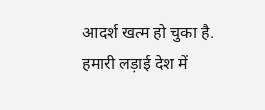आदर्श खत्म हो चुका है. हमारी लड़ाई देश में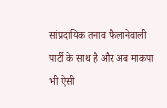सांप्रदायिक तनाव फैलानेवाली पार्टी के साथ है और अब माकपा भी ऐसी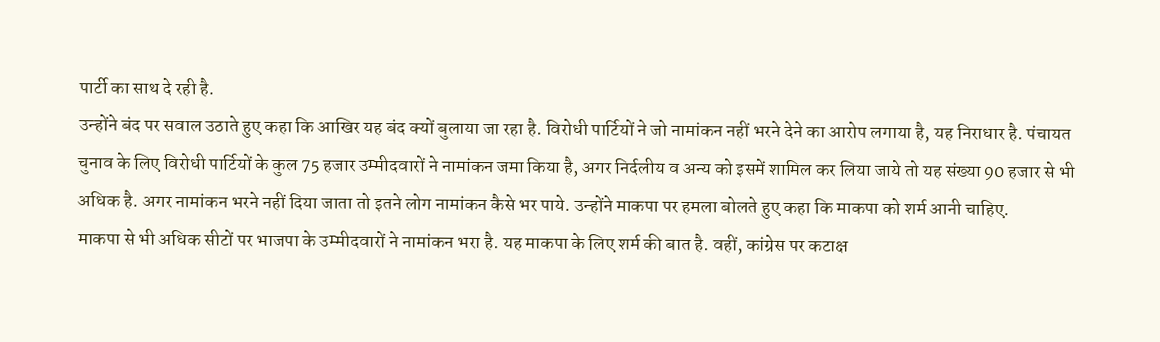पार्टी का साथ दे रही है.
उन्होंने बंद पर सवाल उठाते हुए कहा कि आखिर यह बंद क्यों बुलाया जा रहा है. विरोधी पार्टियों ने जो नामांकन नहीं भरने देने का आरोप लगाया है, यह निराधार है. पंचायत चुनाव के लिए विरोधी पार्टियों के कुल 75 हजार उम्मीदवारों ने नामांकन जमा किया है, अगर निर्दलीय व अन्य को इसमें शामिल कर लिया जाये तो यह संख्या 90 हजार से भी अधिक है. अगर नामांकन भरने नहीं दिया जाता तो इतने लोग नामांकन कैसे भर पाये. उन्होंने माकपा पर हमला बोलते हुए कहा कि माकपा को शर्म आनी चाहिए.
माकपा से भी अधिक सीटों पर भाजपा के उम्मीदवारों ने नामांकन भरा है. यह माकपा के लिए शर्म की बात है. वहीं, कांग्रेस पर कटाक्ष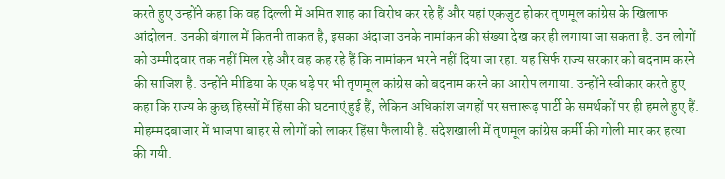करते हुए उन्होंने कहा कि वह दिल्ली में अमित शाह का विरोध कर रहे हैं और यहां एकजुट होकर तृणमूल कांग्रेस के खिलाफ आंदोलन. उनकी बंगाल में कितनी ताकत है, इसका अंदाजा उनके नामांकन की संख्या देख कर ही लगाया जा सकता है. उन लोगों को उम्मीदवार तक नहीं मिल रहे और वह कह रहे हैं कि नामांकन भरने नहीं दिया जा रहा. यह सिर्फ राज्य सरकार को बदनाम करने की साजिश है. उन्होंने मीडिया के एक धड़े पर भी तृणमूल कांग्रेस को बदनाम करने का आरोप लगाया. उन्होंने स्वीकार करते हुए कहा कि राज्य के कुछ हिस्सों में हिंसा की घटनाएं हुई हैं, लेकिन अधिकांश जगहों पर सत्तारूढ़ पार्टी के समर्थकों पर ही हमले हुए हैं.
मोहम्मदबाजार में भाजपा बाहर से लोगों को लाकर हिंसा फैलायी है. संदेशखाली में तृणमूल कांग्रेस कर्मी की गोली मार कर हत्या की गयी.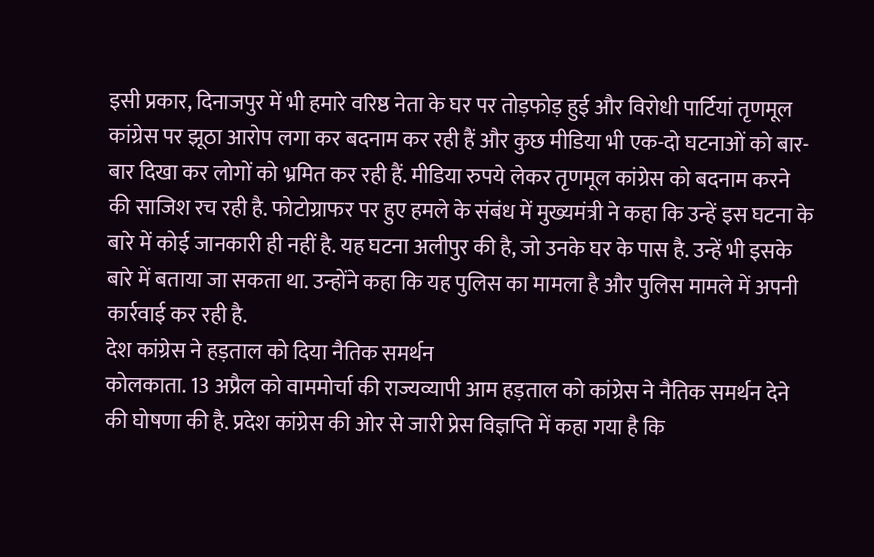इसी प्रकार, दिनाजपुर में भी हमारे वरिष्ठ नेता के घर पर तोड़फोड़ हुई और विरोधी पार्टियां तृणमूल कांग्रेस पर झूठा आरोप लगा कर बदनाम कर रही हैं और कुछ मीडिया भी एक-दो घटनाओं को बार-बार दिखा कर लोगों को भ्रमित कर रही हैं. मीडिया रुपये लेकर तृणमूल कांग्रेस को बदनाम करने की साजिश रच रही है. फोटोग्राफर पर हुए हमले के संबंध में मुख्यमंत्री ने कहा कि उन्हें इस घटना के बारे में कोई जानकारी ही नहीं है. यह घटना अलीपुर की है, जो उनके घर के पास है. उन्हें भी इसके बारे में बताया जा सकता था. उन्होंने कहा कि यह पुलिस का मामला है और पुलिस मामले में अपनी कार्रवाई कर रही है.
देश कांग्रेस ने हड़ताल को दिया नैतिक समर्थन
कोलकाता. 13 अप्रैल को वाममोर्चा की राज्यव्यापी आम हड़ताल को कांग्रेस ने नैतिक समर्थन देने की घोषणा की है. प्रदेश कांग्रेस की ओर से जारी प्रेस विज्ञप्ति में कहा गया है कि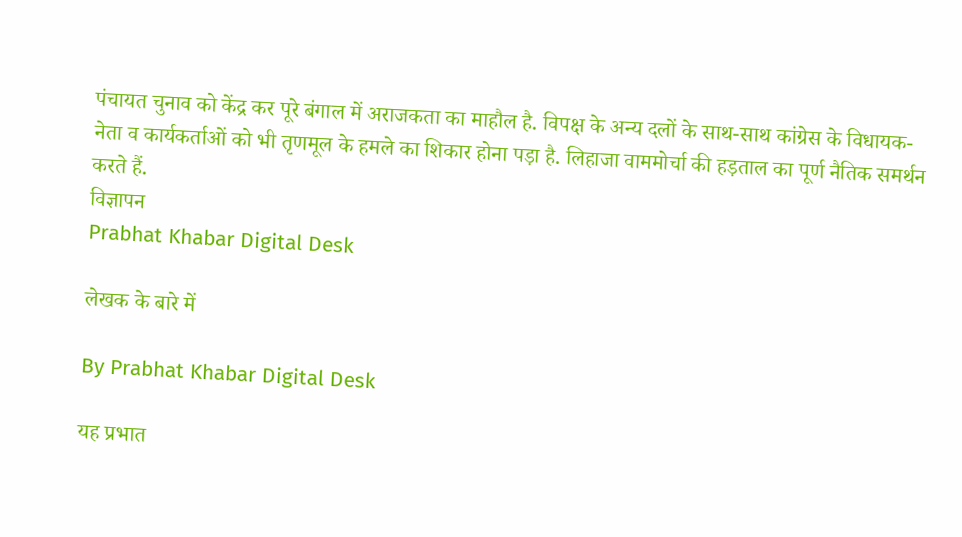पंचायत चुनाव को केंद्र कर पूरे बंगाल में अराजकता का माहौल है. विपक्ष के अन्य दलों के साथ-साथ कांग्रेस के विधायक-नेता व कार्यकर्ताओं को भी तृणमूल के हमले का शिकार होना पड़ा है. लिहाजा वाममोर्चा की हड़ताल का पूर्ण नैतिक समर्थन करते हैं.
विज्ञापन
Prabhat Khabar Digital Desk

लेखक के बारे में

By Prabhat Khabar Digital Desk

यह प्रभात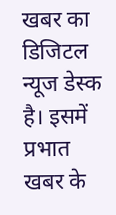खबर का डिजिटल न्यूज डेस्क है। इसमें प्रभात खबर के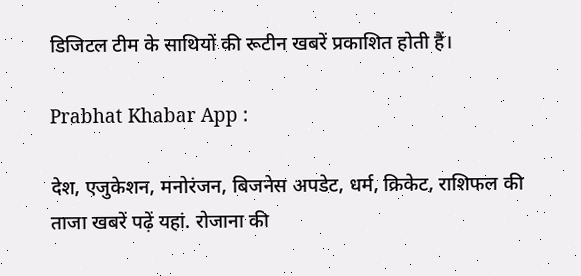डिजिटल टीम के साथियों की रूटीन खबरें प्रकाशित होती हैं।

Prabhat Khabar App :

देश, एजुकेशन, मनोरंजन, बिजनेस अपडेट, धर्म, क्रिकेट, राशिफल की ताजा खबरें पढ़ें यहां. रोजाना की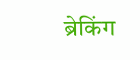ब्रेकिंग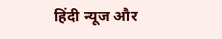हिंदी न्यूज और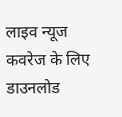लाइव न्यूज कवरेज के लिए डाउनलोड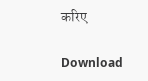करिए

Download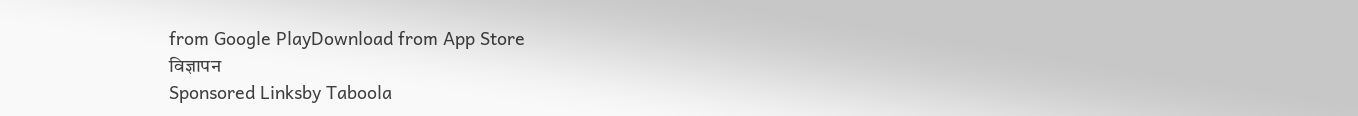from Google PlayDownload from App Store
विज्ञापन
Sponsored Linksby Taboola